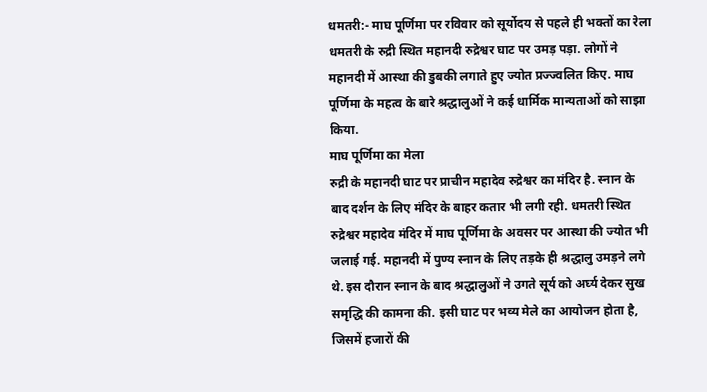धमतरी:- माघ पूर्णिमा पर रविवार को सूर्योदय से पहले ही भक्तों का रेला धमतरी के रुद्री स्थित महानदी रुद्रेश्वर घाट पर उमड़ पड़ा. लोगों ने महानदी में आस्था की डुबकी लगाते हुए ज्योत प्रज्ज्वलित किए. माघ पूर्णिमा के महत्व के बारे श्रद्धालुओं ने कई धार्मिक मान्यताओं को साझा किया.
माघ पूर्णिमा का मेला
रुद्री के महानदी घाट पर प्राचीन महादेव रुद्रेश्वर का मंदिर है. स्नान के बाद दर्शन के लिए मंदिर के बाहर कतार भी लगी रही. धमतरी स्थित रुद्रेश्वर महादेव मंदिर में माघ पूर्णिमा के अवसर पर आस्था की ज्योत भी जलाई गई. महानदी में पुण्य स्नान के लिए तड़के ही श्रद्धालु उमड़ने लगे थे. इस दौरान स्नान के बाद श्रद्धालुओं ने उगते सूर्य को अर्घ्य देकर सुख समृद्धि की कामना की. इसी घाट पर भव्य मेले का आयोजन होता है, जिसमें हजारों की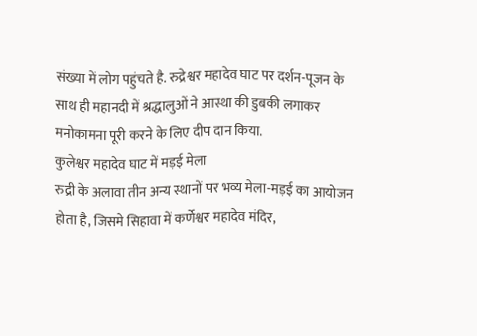संख्या में लोग पहुंचते है. रुद्रेश्वर महादेव घाट पर दर्शन-पूजन के साथ ही महानदी में श्रद्धालुओं ने आस्था की डुबकी लगाकर मनोकामना पूरी करने के लिए दीप दान किया.
कुलेश्वर महादेव घाट में मड़ई मेला
रुद्री के अलावा तीन अन्य स्थानों पर भव्य मेला-मड़ई का आयोजन होता है, जिसमे सिहावा में कर्णेश्वर महादेव मंदिर,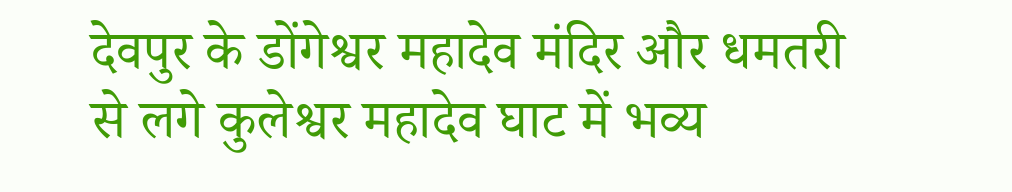देवपुर के डोंगेश्वर महादेव मंदिर और धमतरी से लगे कुलेश्वर महादेव घाट में भव्य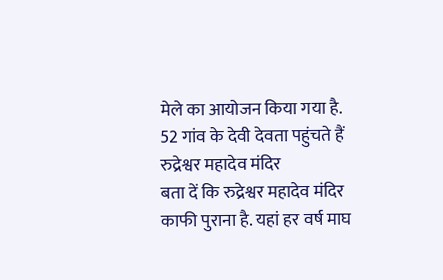मेले का आयोजन किया गया है.
52 गांव के देवी देवता पहुंचते हैं रुद्रेश्वर महादेव मंदिर
बता दें कि रुद्रेश्वर महादेव मंदिर काफी पुराना है. यहां हर वर्ष माघ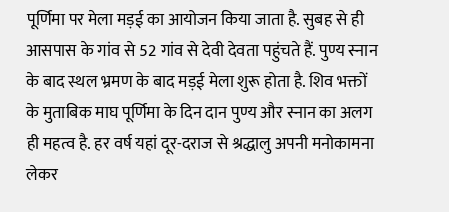पूर्णिमा पर मेला मड़ई का आयोजन किया जाता है. सुबह से ही आसपास के गांव से 52 गांव से देवी देवता पहुंचते हैं. पुण्य स्नान के बाद स्थल भ्रमण के बाद मड़ई मेला शुरू होता है. शिव भक्तों के मुताबिक माघ पूर्णिमा के दिन दान पुण्य और स्नान का अलग ही महत्व है. हर वर्ष यहां दूर-दराज से श्रद्धालु अपनी मनोकामना लेकर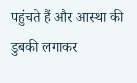पहुंचते हैं और आस्था की डुबकी लगाकर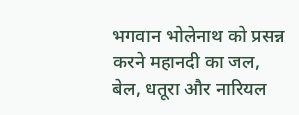भगवान भोलेनाथ को प्रसन्न करने महानदी का जल, बेल, धतूरा और नारियल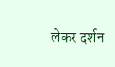लेकर दर्शन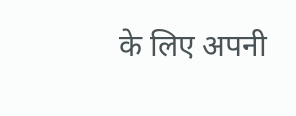के लिए अपनी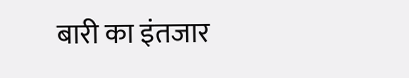बारी का इंतजार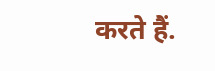करते हैं.